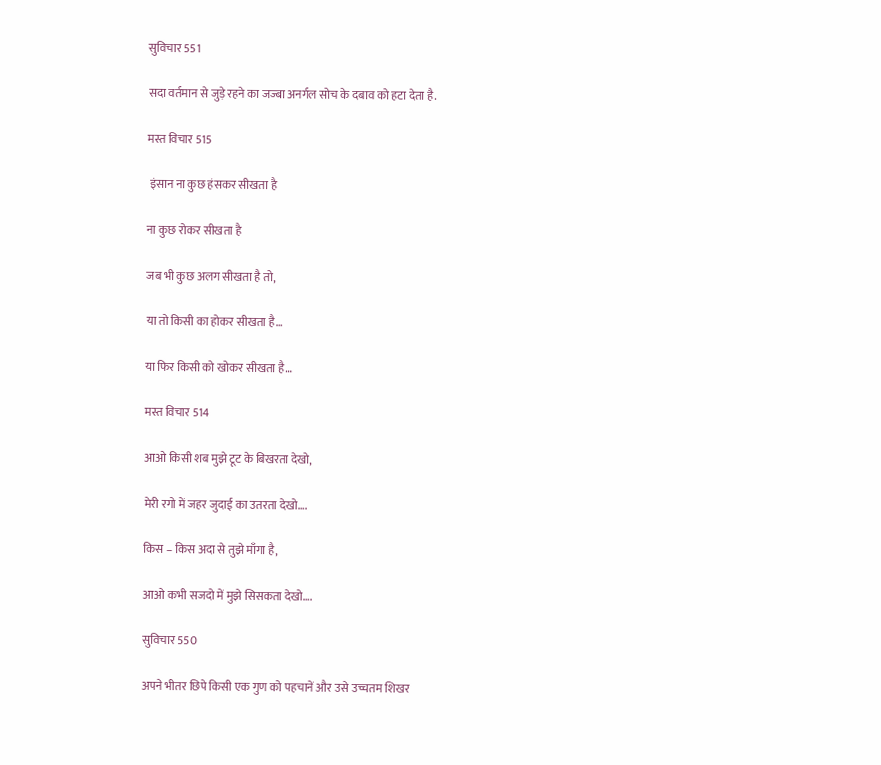सुविचार 551

सदा वर्तमान से जुड़े रहने का जज्बा अनर्गल सोच के दबाव को हटा देता है.

मस्त विचार 515

 इंसान ना कुछ हंसकर सीखता है

ना कुछ रोकर सीखता है

जब भी कुछ अलग सीखता है तो,

या तो किसी का होकर सीखता है…

या फिर किसी को खोकर सीखता है…

मस्त विचार 514

आओ किसी शब मुझे टूट के बिखरता देखो,

मेरी रगो में जहर जुदाई का उतरता देखो….

किस – किस अदा से तुझे माँगा है,

आओ कभी सजदो में मुझे सिसकता देखो….

सुविचार 550

अपने भीतर छिपे किसी एक गुण को पहचानें और उसे उच्चतम शिखर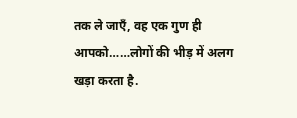तक ले जाएँ, वह एक गुण ही आपको……लोगों की भीड़ में अलग खड़ा करता है.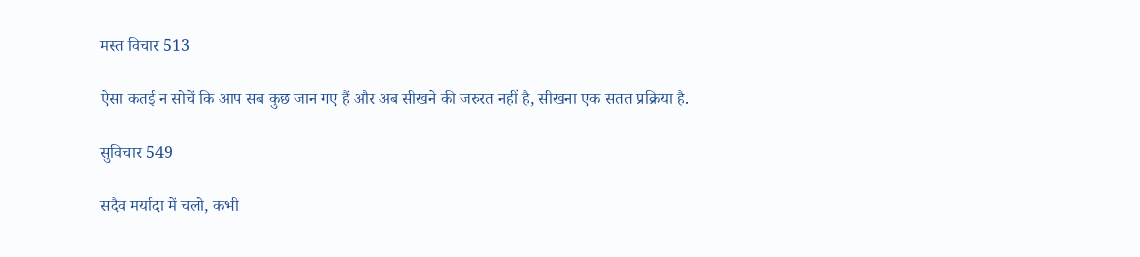मस्त विचार 513

ऐसा कतई न सोचें कि आप सब कुछ जान गए हैं और अब सीखने की जरुरत नहीं है, सीखना एक सतत प्रक्रिया है.

सुविचार 549

सदैव मर्यादा में चलो, कभी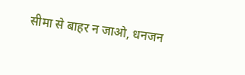सीमा से बाहर न जाओ, धनजन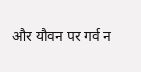और यौवन पर गर्व न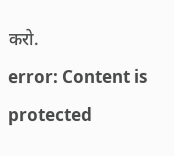करो.
error: Content is protected